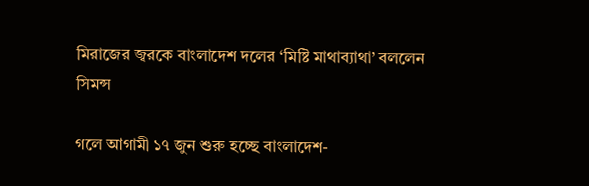মিরাজের জ্বরকে বাংলাদেশ দলের ‘মিষ্টি মাথাব্যাথা’ বললেন সিমন্স

গলে আগামী ১৭ জুন শুরু হচ্ছে বাংলাদেশ-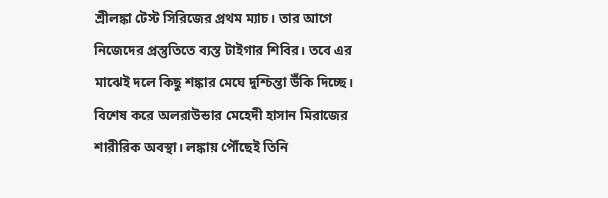শ্রীলঙ্কা টেস্ট সিরিজের প্রথম ম্যাচ। তার আগে নিজেদের প্রস্তুতিতে ব্যস্ত টাইগার শিবির। তবে এর মাঝেই দলে কিছু শঙ্কার মেঘে দুশ্চিন্তা উঁকি দিচ্ছে। বিশেষ করে অলরাউন্ডার মেহেদী হাসান মিরাজের শারীরিক অবস্থা। লঙ্কায় পৌঁছেই তিনি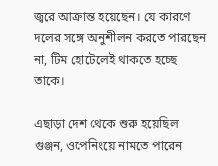জ্বরে আক্রান্ত হয়েছেন। যে কারণে দলের সঙ্গে অনুশীলন করতে পারছেন না, টিম হোটেলেই থাকতে হচ্ছে তাকে।

এছাড়া দেশ থেকে শুরু হয়েছিল গুঞ্জন, ওপেনিংয়ে নামতে পারেন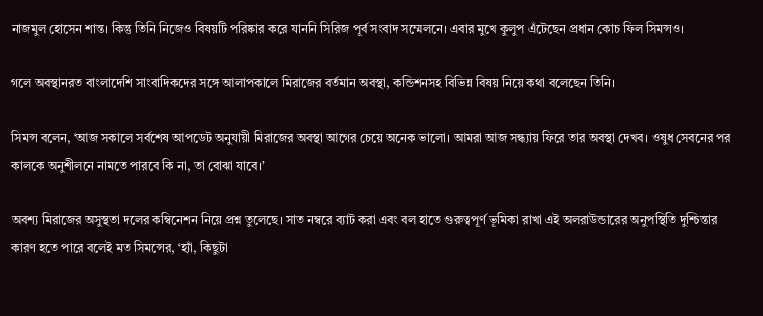নাজমুল হোসেন শান্ত। কিন্তু তিনি নিজেও বিষয়টি পরিষ্কার করে যাননি সিরিজ পূর্ব সংবাদ সম্মেলনে। এবার মুখে কুলুপ এঁটেছেন প্রধান কোচ ফিল সিমন্সও।

গলে অবস্থানরত বাংলাদেশি সাংবাদিকদের সঙ্গে আলাপকালে মিরাজের বর্তমান অবস্থা, কন্ডিশনসহ বিভিন্ন বিষয় নিয়ে কথা বলেছেন তিনি।

সিমন্স বলেন, ‘আজ সকালে সর্বশেষ আপডেট অনুযায়ী মিরাজের অবস্থা আগের চেয়ে অনেক ভালো। আমরা আজ সন্ধ্যায় ফিরে তার অবস্থা দেখব। ওষুধ সেবনের পর কালকে অনুশীলনে নামতে পারবে কি না, তা বোঝা যাবে।’

অবশ্য মিরাজের অসুস্থতা দলের কম্বিনেশন নিয়ে প্রশ্ন তুলেছে। সাত নম্বরে ব্যাট করা এবং বল হাতে গুরুত্বপূর্ণ ভূমিকা রাখা এই অলরাউন্ডারের অনুপস্থিতি দুশ্চিন্তার কারণ হতে পারে বলেই মত সিমন্সের, ‘হ্যাঁ, কিছুটা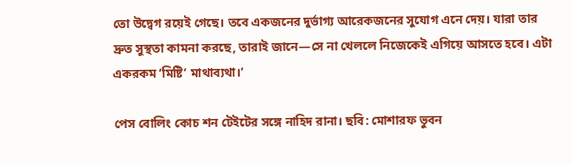তো উদ্বেগ রয়েই গেছে। তবে একজনের দুর্ভাগ্য আরেকজনের সুযোগ এনে দেয়। যারা তার দ্রুত সুস্থতা কামনা করছে, তারাই জানে—সে না খেললে নিজেকেই এগিয়ে আসতে হবে। এটা একরকম ‘মিষ্টি’ মাথাব্যথা।’

পেস বোলিং কোচ শন টেইটের সঙ্গে নাহিদ রানা। ছবি: মোশারফ ভুবন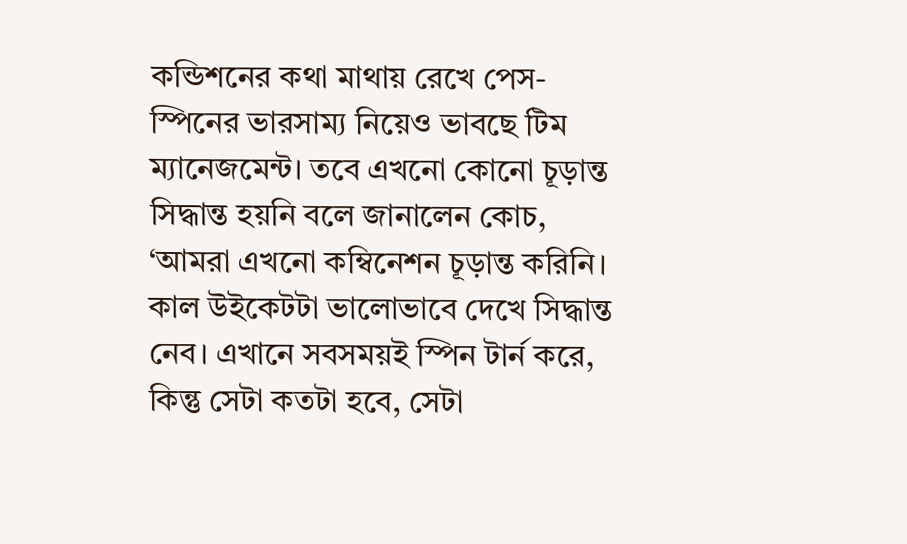কন্ডিশনের কথা মাথায় রেখে পেস-স্পিনের ভারসাম্য নিয়েও ভাবছে টিম ম্যানেজমেন্ট। তবে এখনো কোনো চূড়ান্ত সিদ্ধান্ত হয়নি বলে জানালেন কোচ, ‘আমরা এখনো কম্বিনেশন চূড়ান্ত করিনি। কাল উইকেটটা ভালোভাবে দেখে সিদ্ধান্ত নেব। এখানে সবসময়ই স্পিন টার্ন করে, কিন্তু সেটা কতটা হবে, সেটা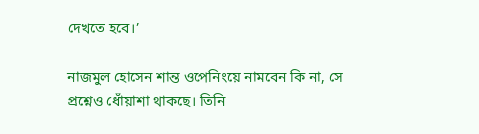দেখতে হবে।’

নাজমুল হোসেন শান্ত ওপেনিংয়ে নামবেন কি না, সে প্রশ্নেও ধোঁয়াশা থাকছে। তিনি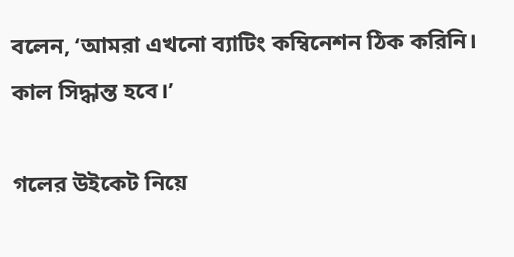বলেন, ‘আমরা এখনো ব্যাটিং কম্বিনেশন ঠিক করিনি। কাল সিদ্ধান্ত হবে।’

গলের উইকেট নিয়ে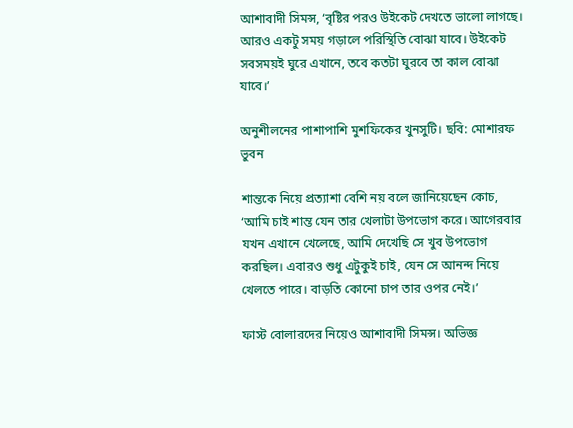আশাবাদী সিমন্স, ‘বৃষ্টির পরও উইকেট দেখতে ভালো লাগছে। আরও একটু সময় গড়ালে পরিস্থিতি বোঝা যাবে। উইকেট সবসময়ই ঘুরে এখানে, তবে কতটা ঘুরবে তা কাল বোঝা যাবে।’

অনুশীলনের পাশাপাশি মুশফিকের খুনসুটি। ছবি: মোশারফ ভুবন

শান্তকে নিয়ে প্রত্যাশা বেশি নয় বলে জানিয়েছেন কোচ, ‘আমি চাই শান্ত যেন তার খেলাটা উপভোগ করে। আগেরবার যখন এখানে খেলেছে, আমি দেখেছি সে খুব উপভোগ করছিল। এবারও শুধু এটুকুই চাই, যেন সে আনন্দ নিয়ে খেলতে পারে। বাড়তি কোনো চাপ তার ওপর নেই।’

ফাস্ট বোলারদের নিয়েও আশাবাদী সিমন্স। অভিজ্ঞ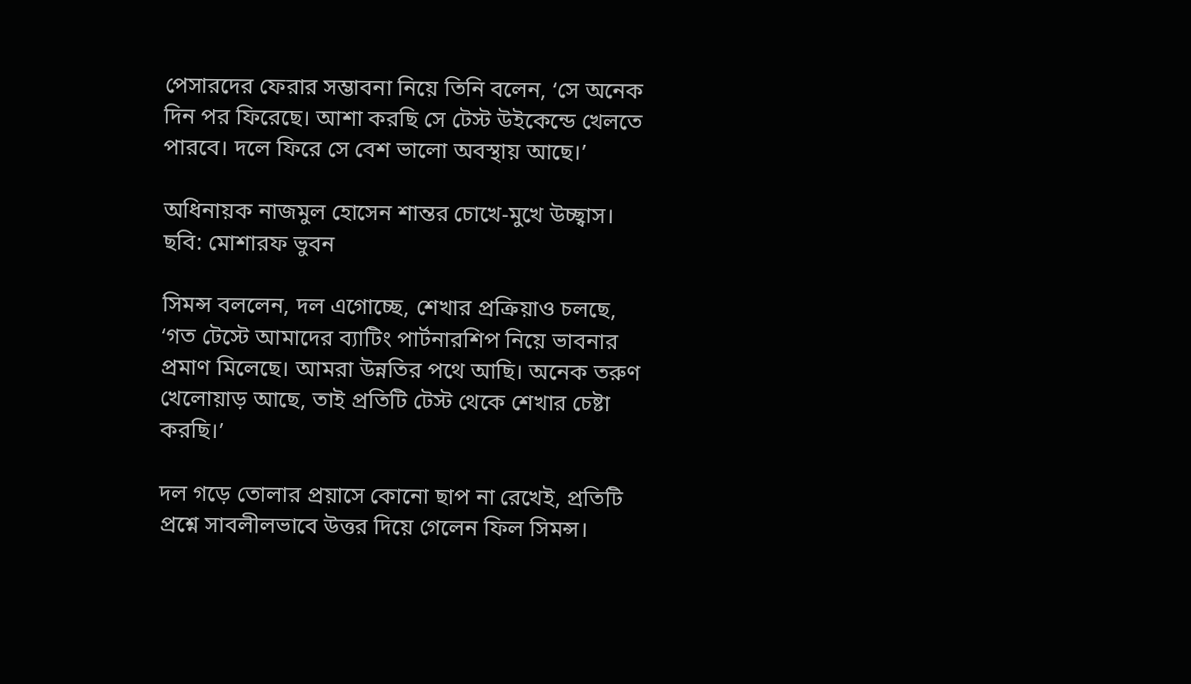পেসারদের ফেরার সম্ভাবনা নিয়ে তিনি বলেন, ‘সে অনেক দিন পর ফিরেছে। আশা করছি সে টেস্ট উইকেন্ডে খেলতে পারবে। দলে ফিরে সে বেশ ভালো অবস্থায় আছে।’

অধিনায়ক নাজমুল হোসেন শান্তর চোখে-মুখে উচ্ছ্বাস। ছবি: মোশারফ ভুবন

সিমন্স বললেন, দল এগোচ্ছে, শেখার প্রক্রিয়াও চলছে, ‘গত টেস্টে আমাদের ব্যাটিং পার্টনারশিপ নিয়ে ভাবনার প্রমাণ মিলেছে। আমরা উন্নতির পথে আছি। অনেক তরুণ খেলোয়াড় আছে, তাই প্রতিটি টেস্ট থেকে শেখার চেষ্টা করছি।’

দল গড়ে তোলার প্রয়াসে কোনো ছাপ না রেখেই, প্রতিটি প্রশ্নে সাবলীলভাবে উত্তর দিয়ে গেলেন ফিল সিমন্স।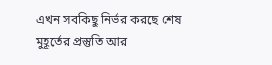এখন সবকিছু নির্ভর করছে শেষ মুহূর্তের প্রস্তুতি আর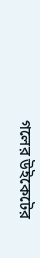গলের উইকেটের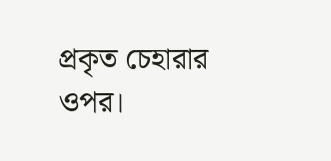প্রকৃত চেহারার ওপর।